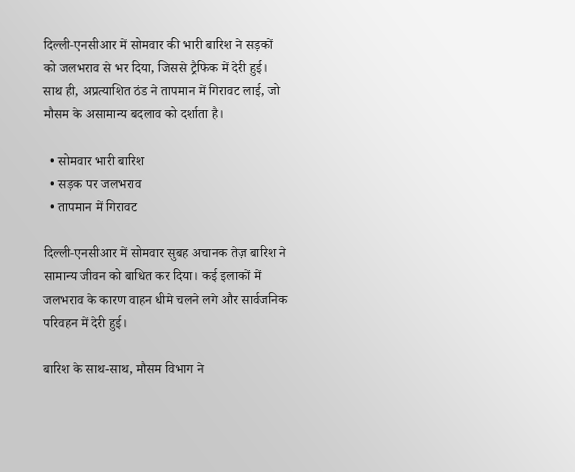दिल्ली‑एनसीआर में सोमवार की भारी बारिश ने सड़कों को जलभराव से भर दिया, जिससे ट्रैफिक में देरी हुई। साथ ही, अप्रत्याशित ठंड ने तापमान में गिरावट लाई, जो मौसम के असामान्य बदलाव को दर्शाता है।

  • सोमवार भारी बारिश
  • सड़क पर जलभराव
  • तापमान में गिरावट

दिल्ली‑एनसीआर में सोमवार सुबह अचानक तेज़ बारिश ने सामान्य जीवन को बाधित कर दिया। कई इलाकों में जलभराव के कारण वाहन धीमे चलने लगे और सार्वजनिक परिवहन में देरी हुई।

बारिश के साथ-साथ, मौसम विभाग ने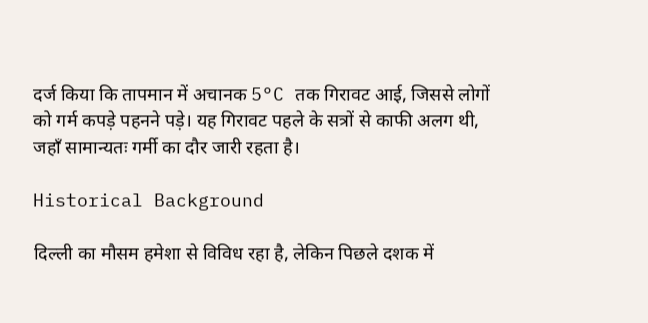दर्ज किया कि तापमान में अचानक 5°C तक गिरावट आई, जिससे लोगों को गर्म कपड़े पहनने पड़े। यह गिरावट पहले के सत्रों से काफी अलग थी, जहाँ सामान्यतः गर्मी का दौर जारी रहता है।

Historical Background

दिल्ली का मौसम हमेशा से विविध रहा है, लेकिन पिछले दशक में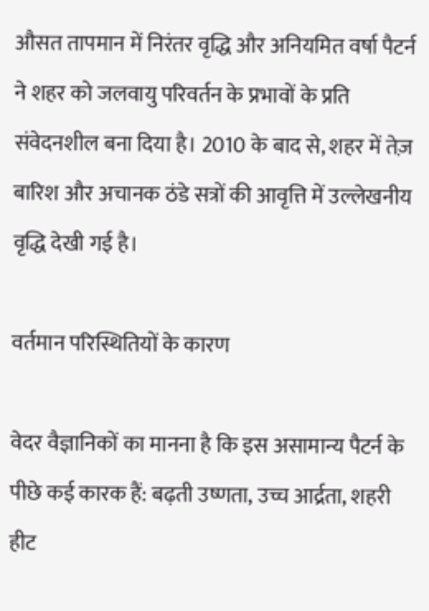औसत तापमान में निरंतर वृद्धि और अनियमित वर्षा पैटर्न ने शहर को जलवायु परिवर्तन के प्रभावों के प्रति संवेदनशील बना दिया है। 2010 के बाद से, शहर में तेज़ बारिश और अचानक ठंडे सत्रों की आवृत्ति में उल्लेखनीय वृद्धि देखी गई है।

वर्तमान परिस्थितियों के कारण

वेदर वैज्ञानिकों का मानना है कि इस असामान्य पैटर्न के पीछे कई कारक हैं: बढ़ती उष्णता, उच्च आर्द्रता, शहरी हीट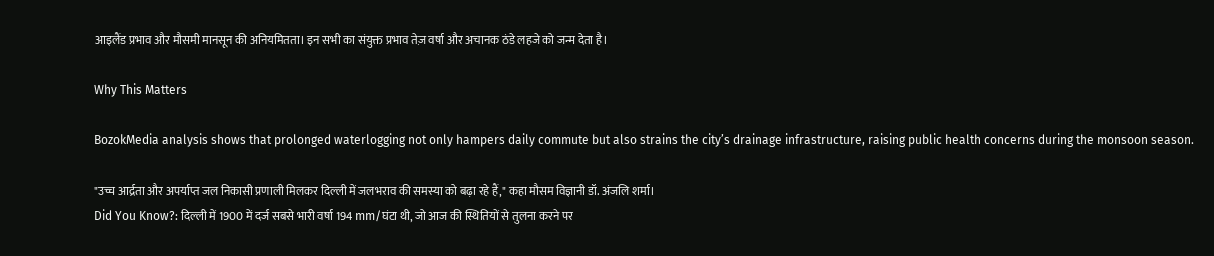आइलैंड प्रभाव और मौसमी मानसून की अनियमितता। इन सभी का संयुक्त प्रभाव तेज़ वर्षा और अचानक ठंडे लहजे को जन्म देता है।

Why This Matters

BozokMedia analysis shows that prolonged waterlogging not only hampers daily commute but also strains the city’s drainage infrastructure, raising public health concerns during the monsoon season.

"उच्च आर्द्रता और अपर्याप्त जल निकासी प्रणाली मिलकर दिल्ली में जलभराव की समस्या को बढ़ा रहे हैं," कहा मौसम विज्ञानी डॉ. अंजलि शर्मा।
Did You Know?: दिल्ली में 1900 में दर्ज सबसे भारी वर्षा 194 mm/घंटा थी, जो आज की स्थितियों से तुलना करने पर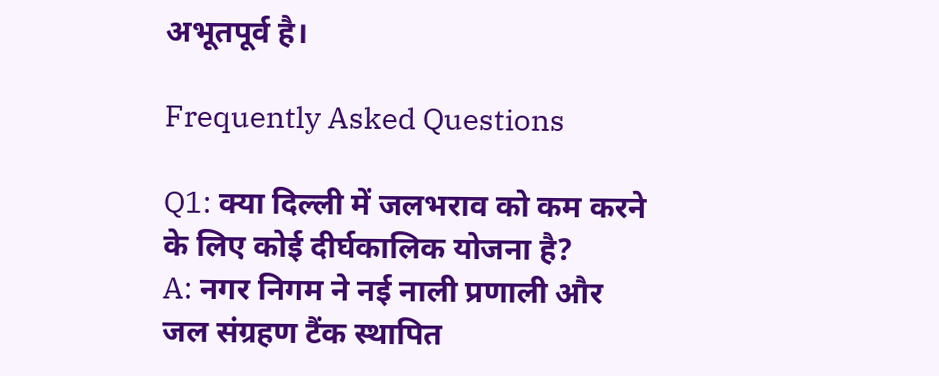अभूतपूर्व है।

Frequently Asked Questions

Q1: क्या दिल्ली में जलभराव को कम करने के लिए कोई दीर्घकालिक योजना है?
A: नगर निगम ने नई नाली प्रणाली और जल संग्रहण टैंक स्थापित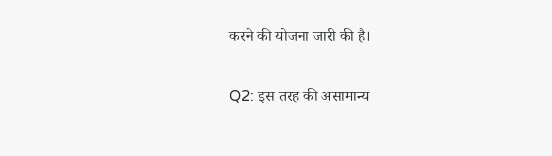करने की योजना जारी की है।

Q2: इस तरह की असामान्य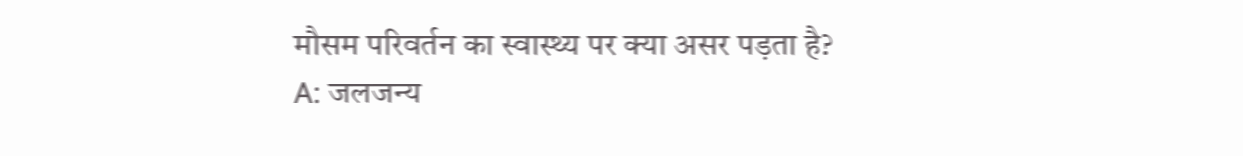मौसम परिवर्तन का स्वास्थ्य पर क्या असर पड़ता है?
A: जलजन्य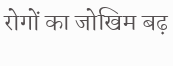रोगों का जोखिम बढ़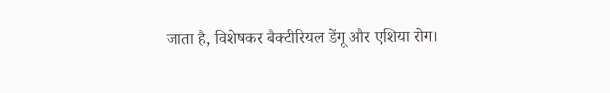जाता है, विशेषकर बैक्टीरियल डेंगू और एशिया रोग।